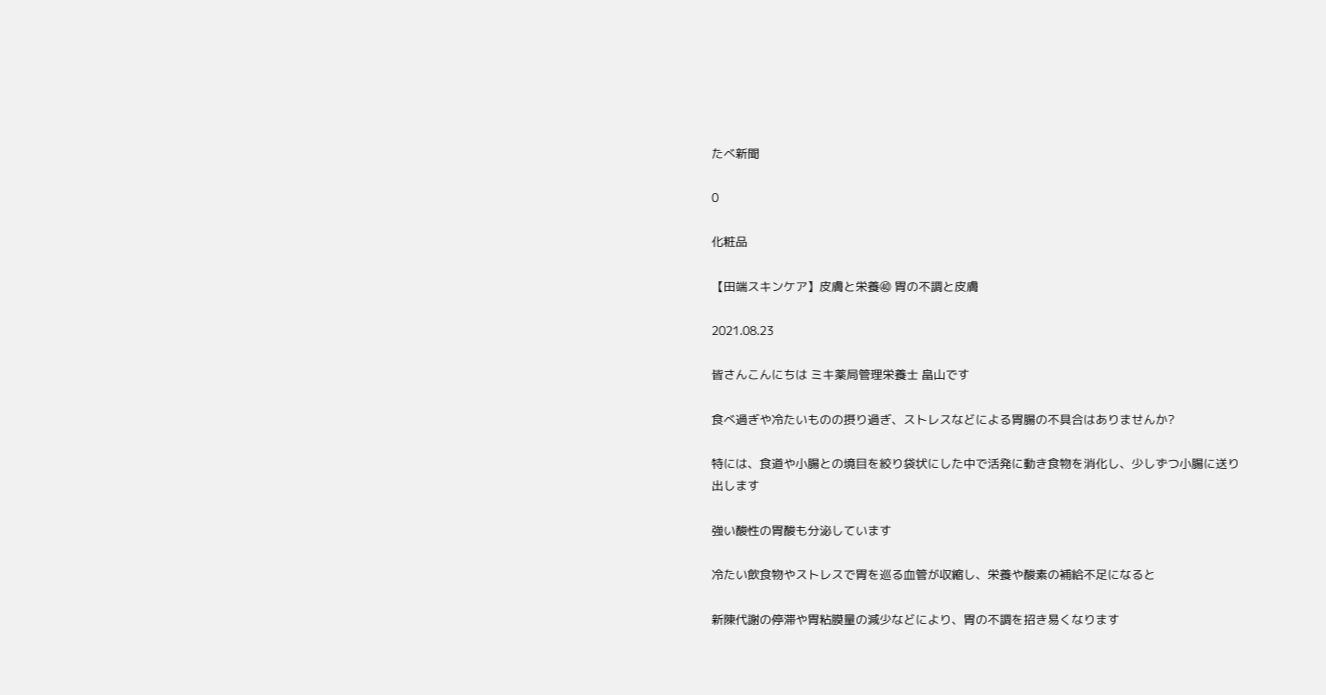たべ新聞

0

化粧品

【田端スキンケア】皮膚と栄養㊵ 胃の不調と皮膚

2021.08.23

皆さんこんにちは ミキ薬局管理栄養士 畠山です

食べ過ぎや冷たいものの摂り過ぎ、ストレスなどによる胃腸の不具合はありませんか?

特には、食道や小腸との境目を絞り袋状にした中で活発に動き食物を消化し、少しずつ小腸に送り出します

強い酸性の胃酸も分泌しています

冷たい飲食物やストレスで胃を巡る血管が収縮し、栄養や酸素の補給不足になると

新陳代謝の停滞や胃粘膜量の減少などにより、胃の不調を招き易くなります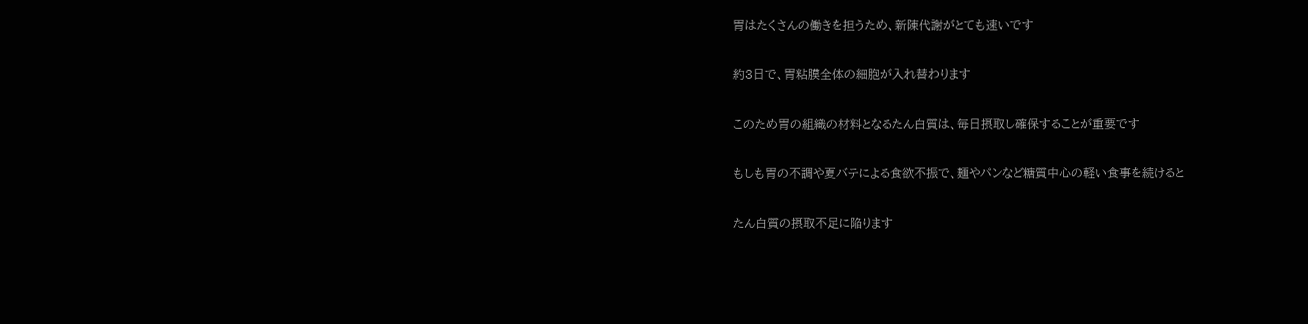胃はたくさんの働きを担うため、新陳代謝がとても速いです

約3日で、胃粘膜全体の細胞が入れ替わります

このため胃の組織の材料となるたん白質は、毎日摂取し確保することが重要です

もしも胃の不調や夏バテによる食欲不振で、麺やパンなど糖質中心の軽い食事を続けると

たん白質の摂取不足に陥ります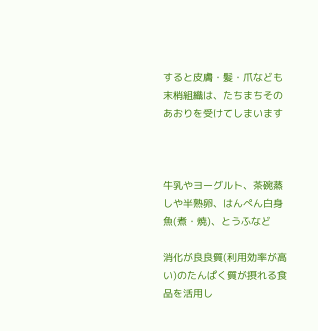すると皮膚・髪・爪なども末梢組織は、たちまちそのあおりを受けてしまいます



牛乳やヨーグルト、茶碗蒸しや半熟卵、はんぺん白身魚(煮・焼)、とうふなど

消化が良良質(利用効率が高い)のたんぱく質が摂れる食品を活用し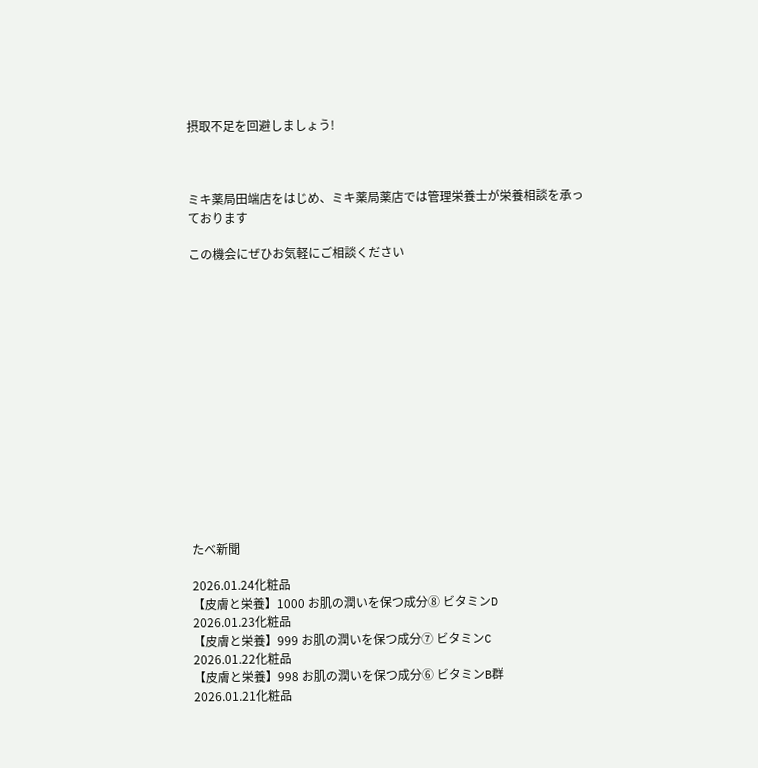摂取不足を回避しましょう!



ミキ薬局田端店をはじめ、ミキ薬局薬店では管理栄養士が栄養相談を承っております

この機会にぜひお気軽にご相談ください















たべ新聞

2026.01.24化粧品
【皮膚と栄養】1000 お肌の潤いを保つ成分⑧ ビタミンD
2026.01.23化粧品
【皮膚と栄養】999 お肌の潤いを保つ成分⑦ ビタミンC
2026.01.22化粧品
【皮膚と栄養】998 お肌の潤いを保つ成分⑥ ビタミンB群
2026.01.21化粧品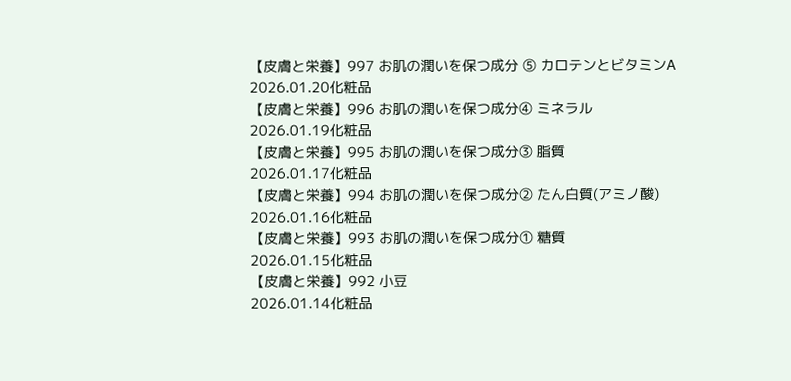【皮膚と栄養】997 お肌の潤いを保つ成分 ⑤ カロテンとビタミンA
2026.01.20化粧品
【皮膚と栄養】996 お肌の潤いを保つ成分④ ミネラル
2026.01.19化粧品
【皮膚と栄養】995 お肌の潤いを保つ成分③ 脂質
2026.01.17化粧品
【皮膚と栄養】994 お肌の潤いを保つ成分② たん白質(アミノ酸)
2026.01.16化粧品
【皮膚と栄養】993 お肌の潤いを保つ成分① 糖質
2026.01.15化粧品
【皮膚と栄養】992 小豆
2026.01.14化粧品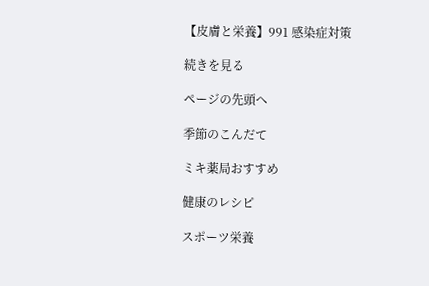【皮膚と栄養】991 感染症対策

続きを見る

ページの先頭へ

季節のこんだて

ミキ薬局おすすめ

健康のレシピ

スポーツ栄養